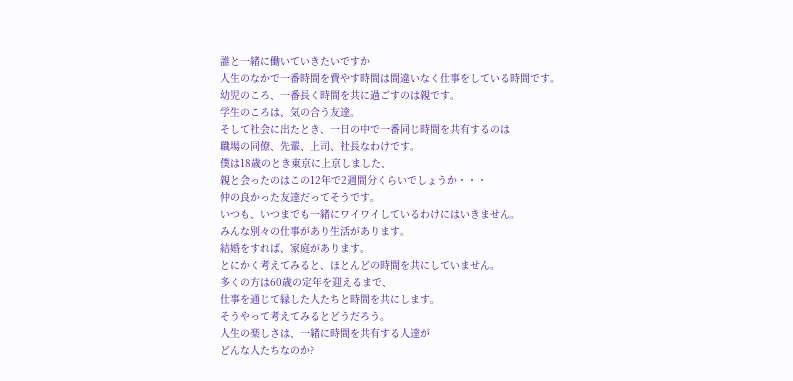誰と一緒に働いていきたいですか
人生のなかで一番時間を費やす時間は間違いなく仕事をしている時間です。
幼児のころ、一番長く時間を共に過ごすのは親です。
学生のころは、気の合う友達。
そして社会に出たとき、一日の中で一番同じ時間を共有するのは
職場の同僚、先輩、上司、社長なわけです。
僕は18歳のとき東京に上京しました、
親と会ったのはこの12年で2週間分くらいでしょうか・・・
仲の良かった友達だってそうです。
いつも、いつまでも一緒にワイワイしているわけにはいきません。
みんな別々の仕事があり生活があります。
結婚をすれば、家庭があります。
とにかく考えてみると、ほとんどの時間を共にしていません。
多くの方は60歳の定年を迎えるまで、
仕事を通じて縁した人たちと時間を共にします。
そうやって考えてみるとどうだろう。
人生の楽しさは、一緒に時間を共有する人達が
どんな人たちなのか?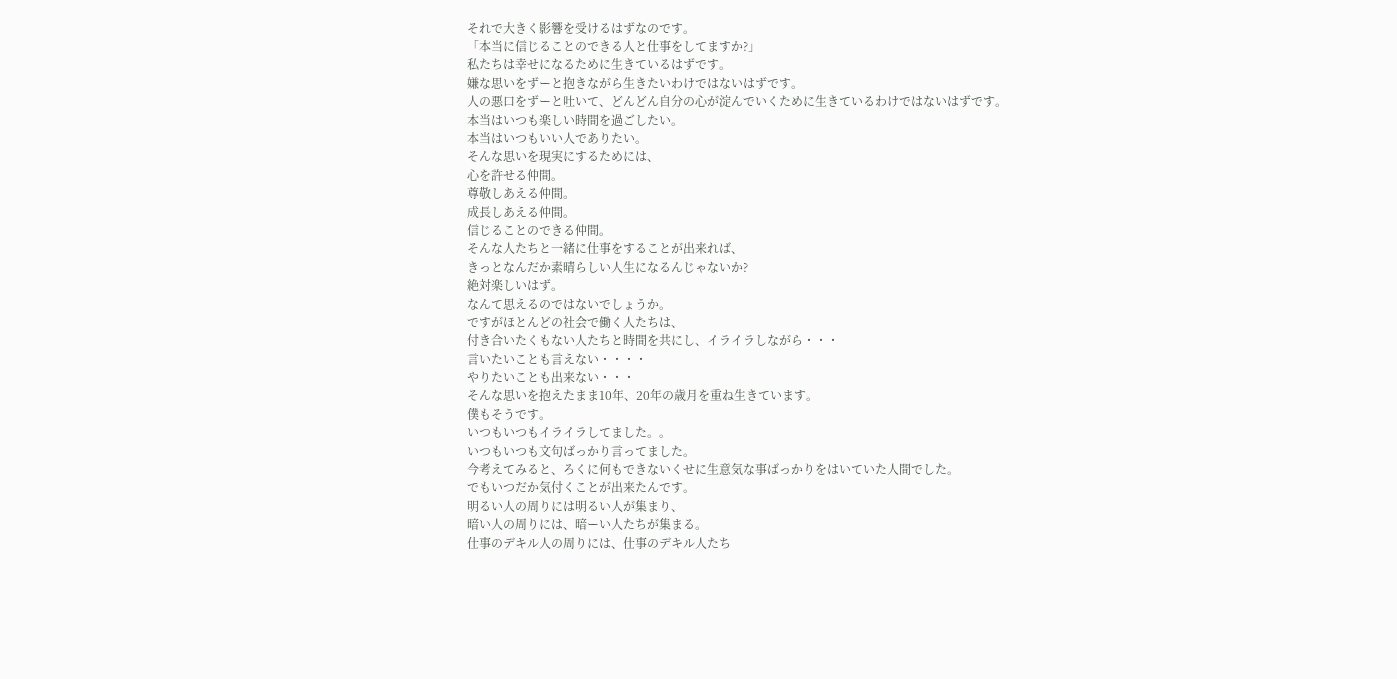それで大きく影響を受けるはずなのです。
「本当に信じることのできる人と仕事をしてますか?」
私たちは幸せになるために生きているはずです。
嫌な思いをずーと抱きながら生きたいわけではないはずです。
人の悪口をずーと吐いて、どんどん自分の心が淀んでいくために生きているわけではないはずです。
本当はいつも楽しい時間を過ごしたい。
本当はいつもいい人でありたい。
そんな思いを現実にするためには、
心を許せる仲間。
尊敬しあえる仲間。
成長しあえる仲間。
信じることのできる仲間。
そんな人たちと一緒に仕事をすることが出来れば、
きっとなんだか素晴らしい人生になるんじゃないか?
絶対楽しいはず。
なんて思えるのではないでしょうか。
ですがほとんどの社会で働く人たちは、
付き合いたくもない人たちと時間を共にし、イライラしながら・・・
言いたいことも言えない・・・・
やりたいことも出来ない・・・
そんな思いを抱えたまま10年、20年の歳月を重ね生きています。
僕もそうです。
いつもいつもイライラしてました。。
いつもいつも文句ばっかり言ってました。
今考えてみると、ろくに何もできないくせに生意気な事ばっかりをはいていた人間でした。
でもいつだか気付くことが出来たんです。
明るい人の周りには明るい人が集まり、
暗い人の周りには、暗ーい人たちが集まる。
仕事のデキル人の周りには、仕事のデキル人たち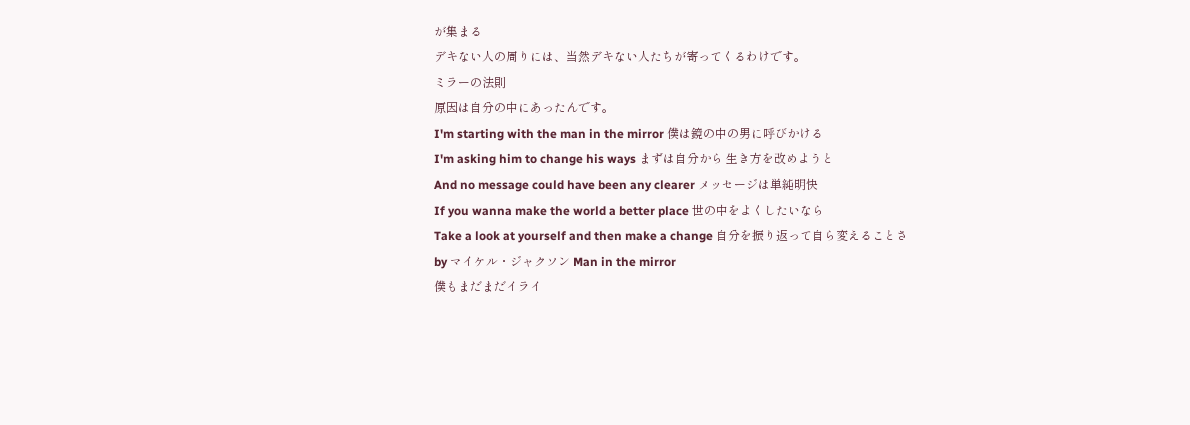が集まる
デキない人の周りには、当然デキない人たちが寄ってくるわけです。
ミラーの法則
原因は自分の中にあったんです。
I'm starting with the man in the mirror 僕は鏡の中の男に呼びかける
I'm asking him to change his ways まずは自分から 生き方を改めようと
And no message could have been any clearer メッセージは単純明快
If you wanna make the world a better place 世の中をよくしたいなら
Take a look at yourself and then make a change 自分を振り返って自ら変えることさ
by マイケル・ジャクソン Man in the mirror
僕もまだまだイライ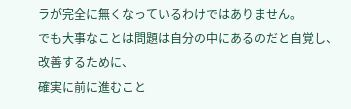ラが完全に無くなっているわけではありません。
でも大事なことは問題は自分の中にあるのだと自覚し、
改善するために、
確実に前に進むこと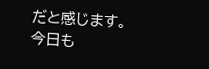だと感じます。
今日も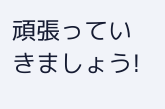頑張っていきましょう!